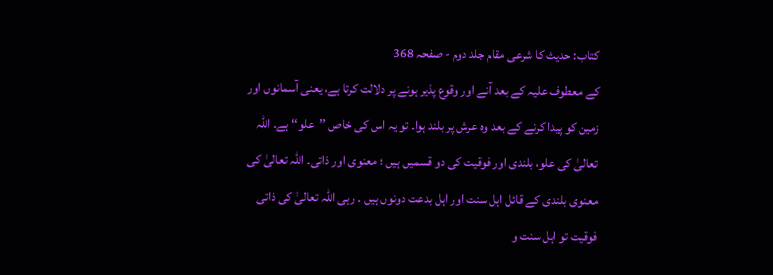کتاب: حدیث کا شرعی مقام جلد دوم - صفحہ 368
کے معطوف علیہ کے بعد آنے اور وقوع پذیر ہونے پر دلالت کرتا ہے، یعنی آسمانوں اور زمین کو پیدا کرنے کے بعد وہ عرش پر بلند ہوا۔ تو یہ اس کی خاص ’’علو‘‘ ہے۔ اللہ تعالیٰ کی علو، بلندی اور فوقیت کی دو قسمیں ہیں ؛ معنوی اور ذاتی۔ اللہ تعالیٰ کی معنوی بلندی کے قائل اہل سنت اور اہل بدعت دونوں ہیں ۔ رہی اللہ تعالیٰ کی ذاتی فوقیت تو اہل سنت و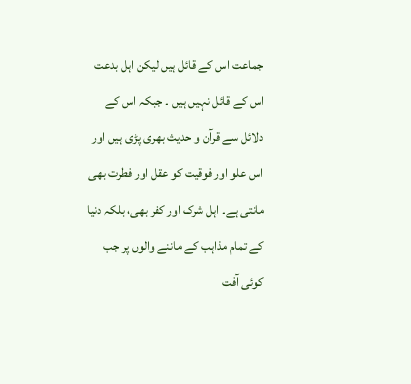جماعت اس کے قائل ہیں لیکن اہل بدعت اس کے قائل نہیں ہیں ۔ جبکہ اس کے دلائل سے قرآن و حدیث بھری پڑی ہیں اور اس علو اور فوقیت کو عقل اور فطرت بھی مانتی ہے۔ اہل شرک اور کفر بھی، بلکہ دنیا کے تمام مذاہب کے ماننے والوں پر جب کوئی آفت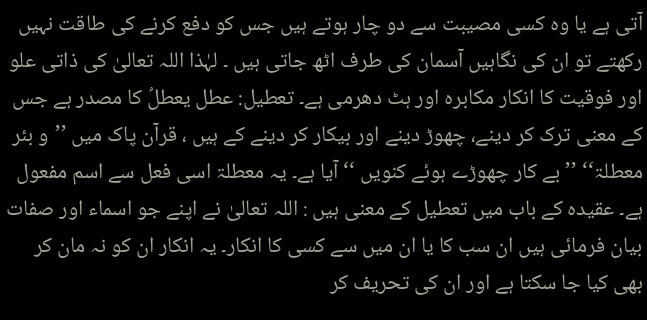آتی ہے یا وہ کسی مصیبت سے دو چار ہوتے ہیں جس کو دفع کرنے کی طاقت نہیں رکھتے تو ان کی نگاہیں آسمان کی طرف اٹھ جاتی ہیں ۔ لہٰذا اللہ تعالیٰ کی ذاتی علو اور فوقیت کا انکار مکابرہ اور ہٹ دھرمی ہے۔ تعطیل: عطل یعطلُ کا مصدر ہے جس کے معنی ترک کر دینے، چھوڑ دینے اور بیکار کر دینے کے ہیں ، قرآن پاک میں ’’و بئر معطلۃ‘‘ ’’بے کار چھوڑے ہوئے کنویں ‘‘ آیا ہے۔ یہ معطلۃ اسی فعل سے اسم مفعول ہے۔ عقیدہ کے باب میں تعطیل کے معنی ہیں : اللہ تعالیٰ نے اپنے جو اسماء اور صفات بیان فرمائی ہیں ان سب کا یا ان میں سے کسی کا انکار۔ یہ انکار ان کو نہ مان کر بھی کیا جا سکتا ہے اور ان کی تحریف کر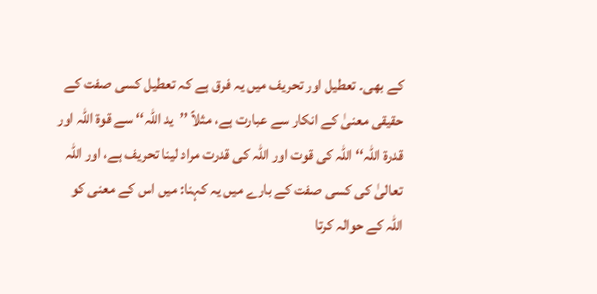کے بھی۔ تعطیل اور تحریف میں یہ فرق ہے کہ تعطیل کسی صفت کے حقیقی معنیٰ کے انکار سے عبارت ہے، مثلاً ’’ید اللہ‘‘ سے قوۃ اللہ اور قدرۃ اللہ‘‘ اللہ کی قوت اور اللہ کی قدرت مراد لینا تحریف ہے، اور اللہ تعالیٰ کی کسی صفت کے بارے میں یہ کہنا: میں اس کے معنی کو اللہ کے حوالہ کرتا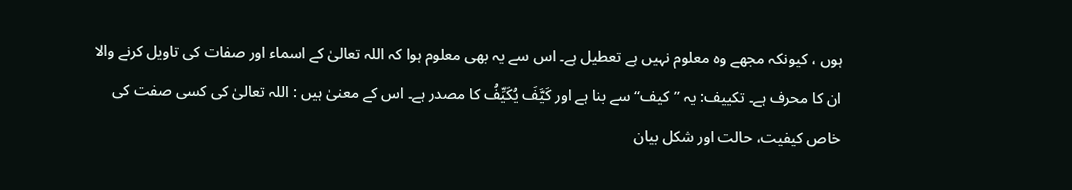ہوں ، کیونکہ مجھے وہ معلوم نہیں ہے تعطیل ہے۔ اس سے یہ بھی معلوم ہوا کہ اللہ تعالیٰ کے اسماء اور صفات کی تاویل کرنے والا ان کا محرف ہے۔ تکییف: یہ ’’کیف‘‘ سے بنا ہے اور کَیَّفَ یُکَیِّفُ کا مصدر ہے۔ اس کے معنیٰ ہیں : اللہ تعالیٰ کی کسی صفت کی خاص کیفیت، حالت اور شکل بیان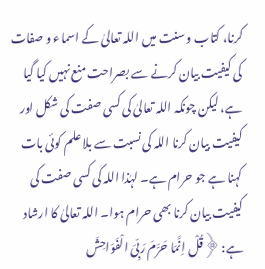کرنا، کتاب و سنت میں اللہ تعالیٰ کے اسماء و صفات کی کیفیت بیان کرنے سے بصراحت منع نہیں کیا گیا ہے، لیکن چونکہ اللہ تعالیٰ کی کسی صفت کی شکل اور کیفیت بیان کرنا اللہ کی نسبت سے بلا علم کوئی بات کہنا ہے جو حرام ہے۔ لہٰذا اللہ کی کسی صفت کی کیفیت بیان کرنا بھی حرام ہوا۔ اللہ تعالیٰ کا ارشاد ہے: ﴿قُلْ اِنَّمَا حَرَّمَ رَبِّیَ الْفَوَاحِشَ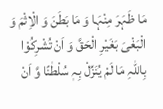مَا ظَہَرَ مِنْہَا وَ مَا بَطَنَ وَ الْاِثْمَ وَ الْبَغْیَ بَغَیْرِ الْحَقَّ وَ اَنْ تُشْرِکُوْا بِاللّٰہِ مَا لَمْ یُنَزِّلْ بِہٖ سُلْطٰنًا وَّ اَنْ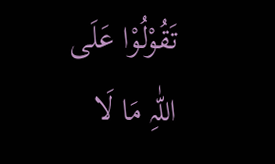تَقُوْلُوْا عَلَی اللّٰہِ مَا لَا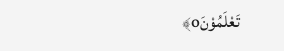تَعْلَمُوْنَo﴾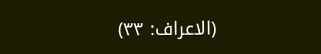(الاعراف: ۳۳)